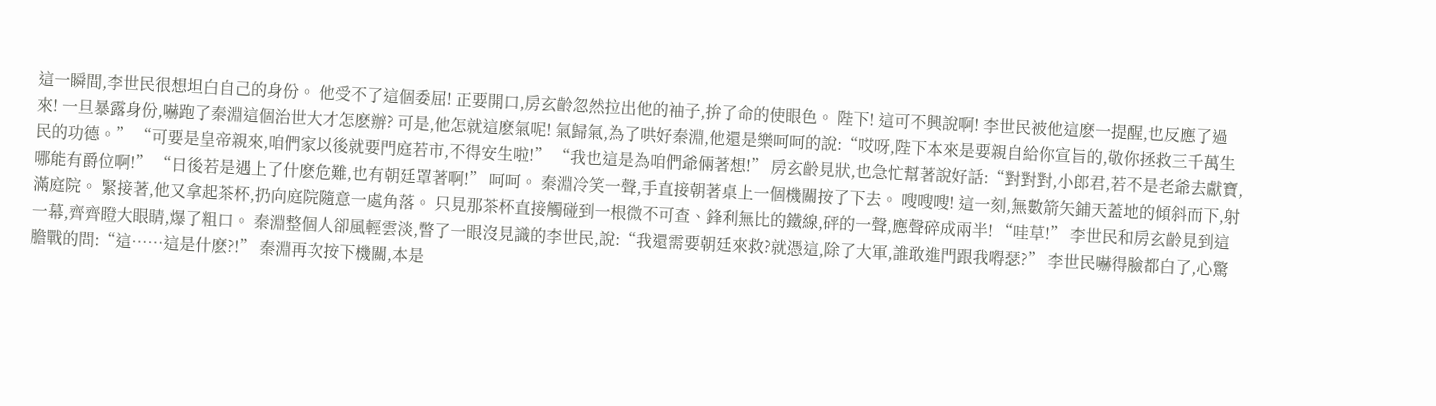這一瞬間,李世民很想坦白自己的身份。 他受不了這個委屈! 正要開口,房玄齡忽然拉出他的袖子,拚了命的使眼色。 陛下! 這可不興說啊! 李世民被他這麽一提醒,也反應了過來! 一旦暴露身份,嚇跑了秦淵這個治世大才怎麽辦? 可是,他怎就這麽氣呢! 氣歸氣,為了哄好秦淵,他還是樂呵呵的說:“哎呀,陛下本來是要親自給你宣旨的,敬你拯救三千萬生民的功德。” “可要是皇帝親來,咱們家以後就要門庭若市,不得安生啦!” “我也這是為咱們爺倆著想!” 房玄齡見狀,也急忙幫著說好話:“對對對,小郎君,若不是老爺去獻寶,哪能有爵位啊!” “日後若是遇上了什麽危難,也有朝廷罩著啊!” 呵呵。 秦淵冷笑一聲,手直接朝著桌上一個機關按了下去。 嗖嗖嗖! 這一刻,無數箭矢鋪天蓋地的傾斜而下,射滿庭院。 緊接著,他又拿起茶杯,扔向庭院隨意一處角落。 只見那茶杯直接觸碰到一根微不可查、鋒利無比的鐵線,砰的一聲,應聲碎成兩半! “哇草!” 李世民和房玄齡見到這一幕,齊齊瞪大眼睛,爆了粗口。 秦淵整個人卻風輕雲淡,瞥了一眼沒見識的李世民,說:“我還需要朝廷來救?就憑這,除了大軍,誰敢進門跟我嘚瑟?” 李世民嚇得臉都白了,心驚膽戰的問:“這……這是什麽?!” 秦淵再次按下機關,本是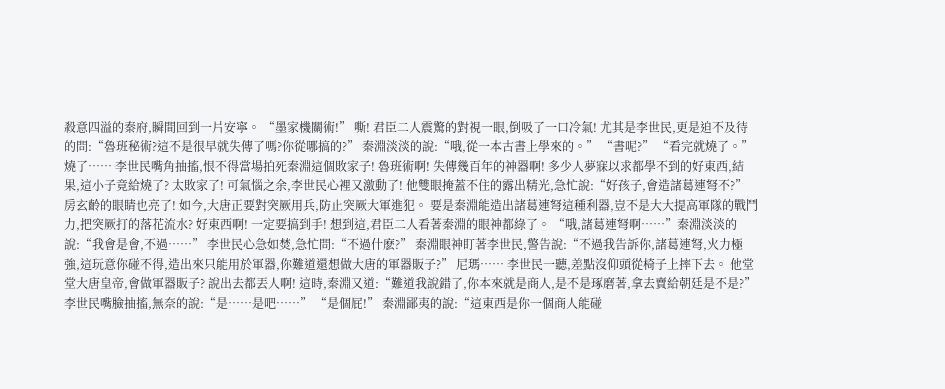殺意四溢的秦府,瞬間回到一片安寧。 “墨家機關術!” 嘶! 君臣二人震驚的對視一眼,倒吸了一口冷氣! 尤其是李世民,更是迫不及待的問:“魯班秘術?這不是很早就失傳了嗎?你從哪搞的?” 秦淵淡淡的說:“哦,從一本古書上學來的。” “書呢?” “看完就燒了。” 燒了…… 李世民嘴角抽搐,恨不得當場拍死秦淵這個敗家子! 魯班術啊! 失傳幾百年的神器啊! 多少人夢寐以求都學不到的好東西,結果,這小子竟給燒了? 太敗家了! 可氣惱之余,李世民心裡又激動了! 他雙眼掩蓋不住的露出精光,急忙說:“好孩子,會造諸葛連弩不?” 房玄齡的眼睛也亮了! 如今,大唐正要對突厥用兵,防止突厥大軍進犯。 要是秦淵能造出諸葛連弩這種利器,豈不是大大提高軍隊的戰鬥力,把突厥打的落花流水? 好東西啊! 一定要搞到手! 想到這,君臣二人看著秦淵的眼神都綠了。 “哦,諸葛連弩啊……”秦淵淡淡的說:“我會是會,不過……” 李世民心急如焚,急忙問:“不過什麽?” 秦淵眼神盯著李世民,警告說:“不過我告訴你,諸葛連弩,火力極強,這玩意你碰不得,造出來只能用於軍器,你難道還想做大唐的軍器販子?” 尼瑪…… 李世民一聽,差點沒仰頭從椅子上摔下去。 他堂堂大唐皇帝,會做軍器販子? 說出去都丟人啊! 這時,秦淵又道:“難道我說錯了,你本來就是商人,是不是琢磨著,拿去賣給朝廷是不是?” 李世民嘴臉抽搐,無奈的說:“是……是吧……” “是個屁!” 秦淵鄙夷的說:“這東西是你一個商人能碰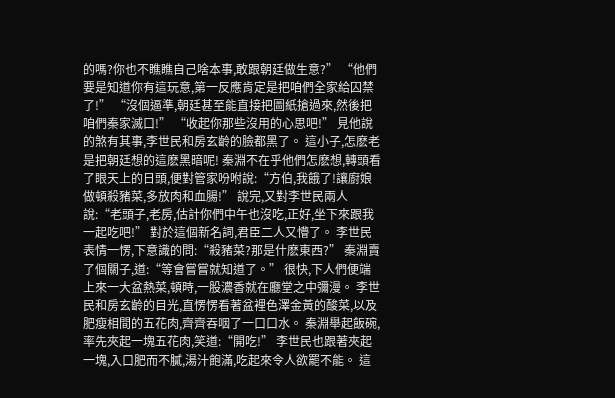的嗎?你也不瞧瞧自己啥本事,敢跟朝廷做生意?” “他們要是知道你有這玩意,第一反應肯定是把咱們全家給囚禁了!” “沒個逼準,朝廷甚至能直接把圖紙搶過來,然後把咱們秦家滅口!” “收起你那些沒用的心思吧!” 見他說的煞有其事,李世民和房玄齡的臉都黑了。 這小子,怎麽老是把朝廷想的這麽黑暗呢! 秦淵不在乎他們怎麽想,轉頭看了眼天上的日頭,便對管家吩咐說:“方伯,我餓了!讓廚娘做頓殺豬菜,多放肉和血腸!” 說完,又對李世民兩人說:“老頭子,老房,估計你們中午也沒吃,正好,坐下來跟我一起吃吧!” 對於這個新名詞,君臣二人又懵了。 李世民表情一愣,下意識的問:“殺豬菜?那是什麽東西?” 秦淵賣了個關子,道:“等會嘗嘗就知道了。” 很快,下人們便端上來一大盆熱菜,頓時,一股濃香就在廳堂之中彌漫。 李世民和房玄齡的目光,直愣愣看著盆裡色澤金黃的酸菜,以及肥瘦相間的五花肉,齊齊吞咽了一口口水。 秦淵舉起飯碗,率先夾起一塊五花肉,笑道:“開吃!” 李世民也跟著夾起一塊,入口肥而不膩,湯汁飽滿,吃起來令人欲罷不能。 這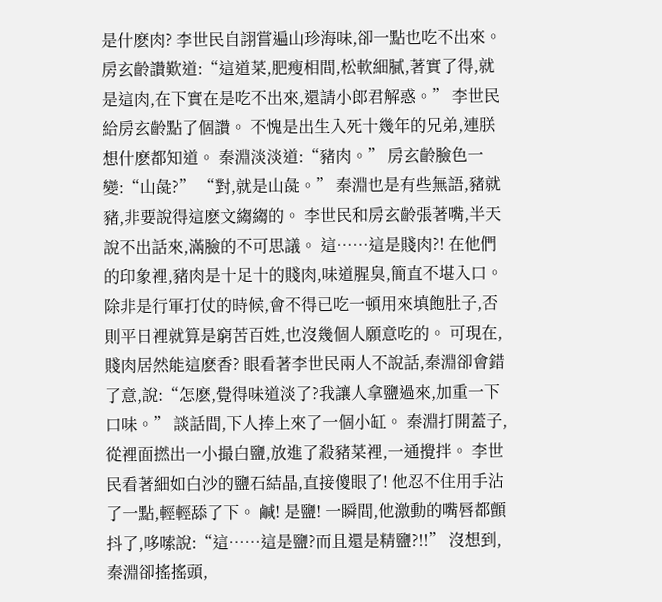是什麽肉? 李世民自詡嘗遍山珍海味,卻一點也吃不出來。 房玄齡讚歎道:“這道菜,肥瘦相間,松軟細膩,著實了得,就是這肉,在下實在是吃不出來,還請小郎君解惑。” 李世民給房玄齡點了個讚。 不愧是出生入死十幾年的兄弟,連朕想什麽都知道。 秦淵淡淡道:“豬肉。” 房玄齡臉色一變:“山彘?” “對,就是山彘。” 秦淵也是有些無語,豬就豬,非要說得這麽文縐縐的。 李世民和房玄齡張著嘴,半天說不出話來,滿臉的不可思議。 這……這是賤肉?! 在他們的印象裡,豬肉是十足十的賤肉,味道腥臭,簡直不堪入口。 除非是行軍打仗的時候,會不得已吃一頓用來填飽肚子,否則平日裡就算是窮苦百姓,也沒幾個人願意吃的。 可現在,賤肉居然能這麽香? 眼看著李世民兩人不說話,秦淵卻會錯了意,說:“怎麽,覺得味道淡了?我讓人拿鹽過來,加重一下口味。” 談話間,下人捧上來了一個小缸。 秦淵打開蓋子,從裡面撚出一小撮白鹽,放進了殺豬菜裡,一通攪拌。 李世民看著細如白沙的鹽石結晶,直接傻眼了! 他忍不住用手沾了一點,輕輕舔了下。 鹹! 是鹽! 一瞬間,他激動的嘴唇都顫抖了,哆嗦說:“這……這是鹽?而且還是精鹽?!!” 沒想到,秦淵卻搖搖頭,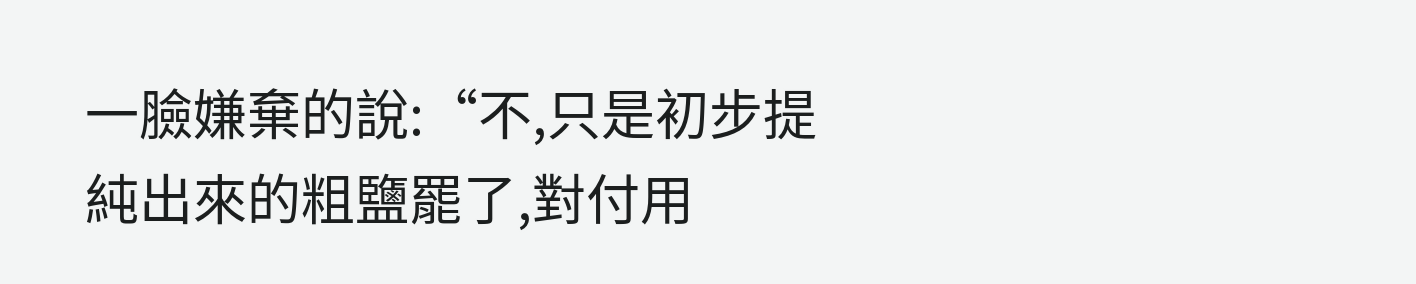一臉嫌棄的說:“不,只是初步提純出來的粗鹽罷了,對付用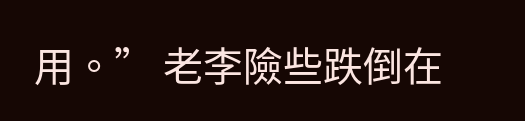用。” 老李險些跌倒在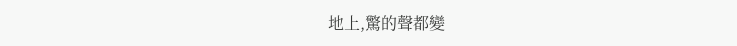地上,驚的聲都變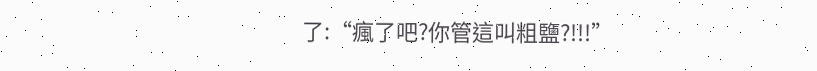了:“瘋了吧?你管這叫粗鹽?!!!”